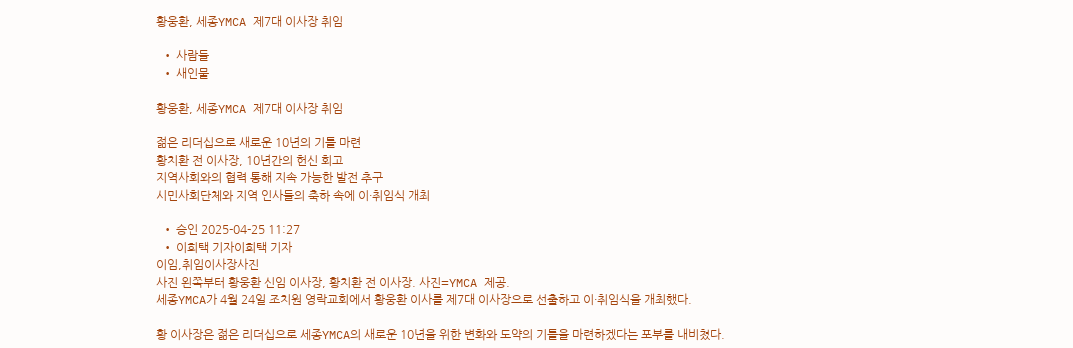황웅환, 세종YMCA 제7대 이사장 취임

  • 사람들
  • 새인물

황웅환, 세종YMCA 제7대 이사장 취임

젊은 리더십으로 새로운 10년의 기틀 마련
황치환 전 이사장, 10년간의 헌신 회고
지역사회와의 협력 통해 지속 가능한 발전 추구
시민사회단체와 지역 인사들의 축하 속에 이·취임식 개최

  • 승인 2025-04-25 11:27
  • 이희택 기자이희택 기자
이임,취임이사장사진
사진 왼쪽부터 황웅환 신임 이사장, 황치환 전 이사장. 사진=YMCA 제공.
세종YMCA가 4월 24일 조치원 영락교회에서 황웅환 이사를 제7대 이사장으로 선출하고 이·취임식을 개최했다.

황 이사장은 젊은 리더십으로 세종YMCA의 새로운 10년을 위한 변화와 도약의 기틀을 마련하겠다는 포부를 내비쳤다.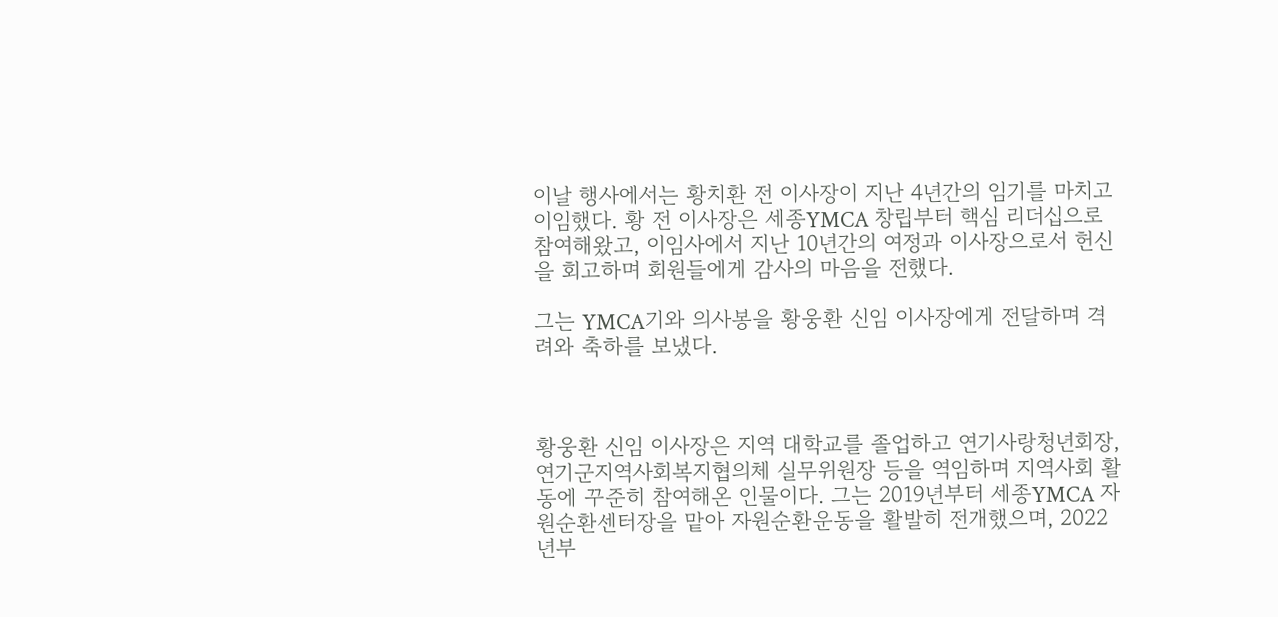이날 행사에서는 황치환 전 이사장이 지난 4년간의 임기를 마치고 이임했다. 황 전 이사장은 세종YMCA 창립부터 핵심 리더십으로 참여해왔고, 이임사에서 지난 10년간의 여정과 이사장으로서 헌신을 회고하며 회원들에게 감사의 마음을 전했다.

그는 YMCA기와 의사봉을 황웅환 신임 이사장에게 전달하며 격려와 축하를 보냈다.



황웅환 신임 이사장은 지역 대학교를 졸업하고 연기사랑청년회장, 연기군지역사회복지협의체 실무위원장 등을 역임하며 지역사회 활동에 꾸준히 참여해온 인물이다. 그는 2019년부터 세종YMCA 자원순환센터장을 맡아 자원순환운동을 활발히 전개했으며, 2022년부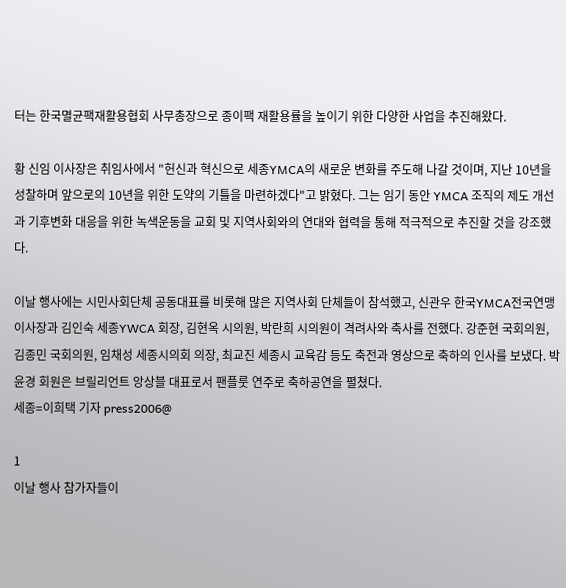터는 한국멸균팩재활용협회 사무총장으로 종이팩 재활용률을 높이기 위한 다양한 사업을 추진해왔다.

황 신임 이사장은 취임사에서 "헌신과 혁신으로 세종YMCA의 새로운 변화를 주도해 나갈 것이며, 지난 10년을 성찰하며 앞으로의 10년을 위한 도약의 기틀을 마련하겠다"고 밝혔다. 그는 임기 동안 YMCA 조직의 제도 개선과 기후변화 대응을 위한 녹색운동을 교회 및 지역사회와의 연대와 협력을 통해 적극적으로 추진할 것을 강조했다.

이날 행사에는 시민사회단체 공동대표를 비롯해 많은 지역사회 단체들이 참석했고, 신관우 한국YMCA전국연맹 이사장과 김인숙 세종YWCA 회장, 김현옥 시의원, 박란희 시의원이 격려사와 축사를 전했다. 강준현 국회의원, 김종민 국회의원, 임채성 세종시의회 의장, 최교진 세종시 교육감 등도 축전과 영상으로 축하의 인사를 보냈다. 박윤경 회원은 브릴리언트 앙상블 대표로서 팬플룻 연주로 축하공연을 펼쳤다.
세종=이희택 기자 press2006@

1
이날 행사 참가자들이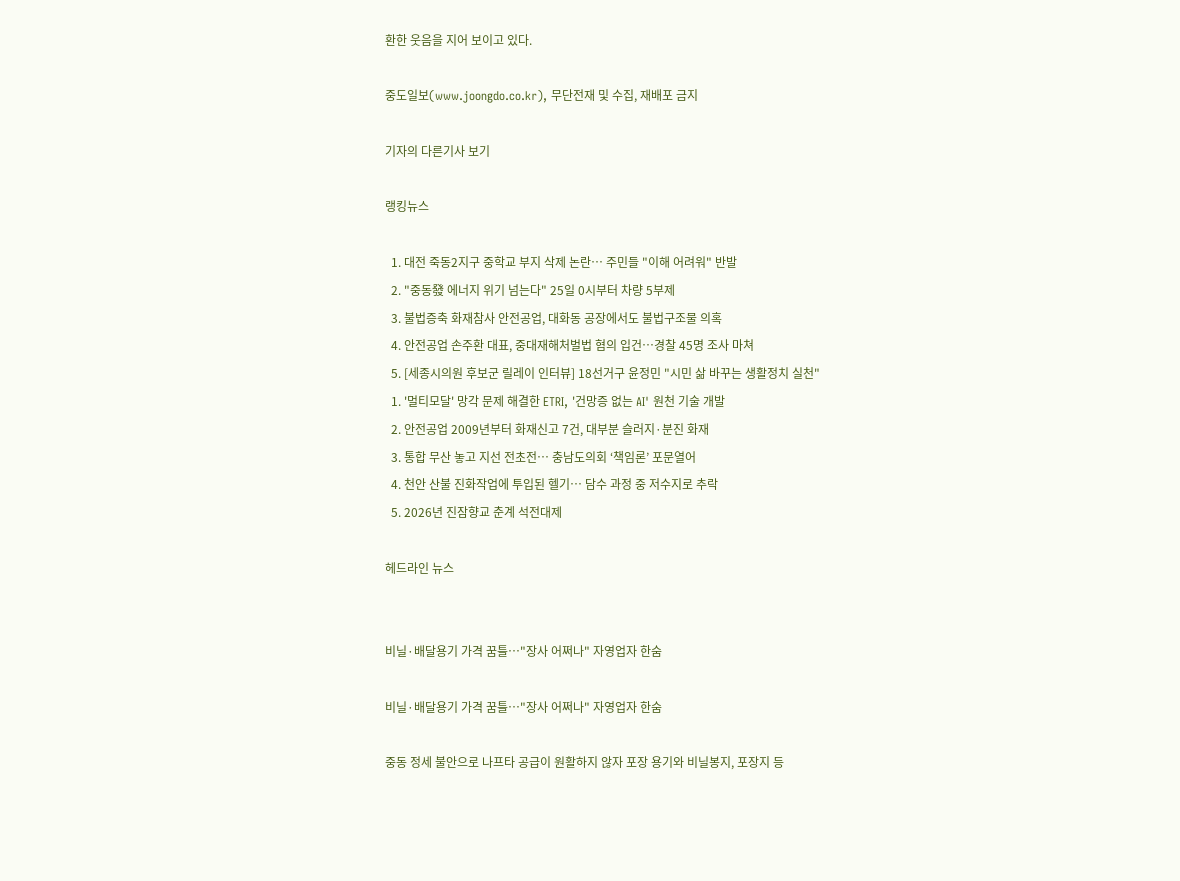환한 웃음을 지어 보이고 있다.

중도일보(www.joongdo.co.kr), 무단전재 및 수집, 재배포 금지

기자의 다른기사 보기

랭킹뉴스

  1. 대전 죽동2지구 중학교 부지 삭제 논란… 주민들 "이해 어려워" 반발
  2. "중동發 에너지 위기 넘는다" 25일 0시부터 차량 5부제
  3. 불법증축 화재참사 안전공업, 대화동 공장에서도 불법구조물 의혹
  4. 안전공업 손주환 대표, 중대재해처벌법 혐의 입건…경찰 45명 조사 마쳐
  5. [세종시의원 후보군 릴레이 인터뷰] 18선거구 윤정민 "시민 삶 바꾸는 생활정치 실천"
  1. '멀티모달' 망각 문제 해결한 ETRI, '건망증 없는 AI' 원천 기술 개발
  2. 안전공업 2009년부터 화재신고 7건, 대부분 슬러지·분진 화재
  3. 통합 무산 놓고 지선 전초전… 충남도의회 ‘책임론’ 포문열어
  4. 천안 산불 진화작업에 투입된 헬기… 담수 과정 중 저수지로 추락
  5. 2026년 진잠향교 춘계 석전대제

헤드라인 뉴스


비닐·배달용기 가격 꿈틀…"장사 어쩌나" 자영업자 한숨

비닐·배달용기 가격 꿈틀…"장사 어쩌나" 자영업자 한숨

중동 정세 불안으로 나프타 공급이 원활하지 않자 포장 용기와 비닐봉지, 포장지 등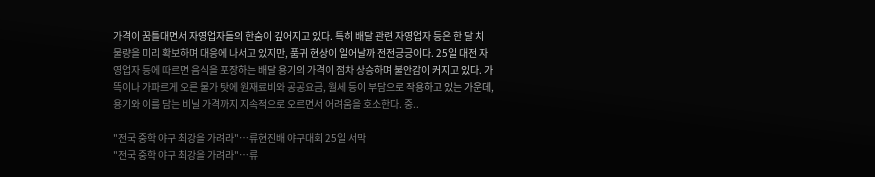가격이 꿈틀대면서 자영업자들의 한숨이 깊어지고 있다. 특히 배달 관련 자영업자 등은 한 달 치 물량을 미리 확보하며 대응에 나서고 있지만, 품귀 현상이 일어날까 전전긍긍이다. 25일 대전 자영업자 등에 따르면 음식을 포장하는 배달 용기의 가격이 점차 상승하며 불안감이 커지고 있다. 가뜩이나 가파르게 오른 물가 탓에 원재료비와 공공요금, 월세 등이 부담으로 작용하고 있는 가운데, 용기와 이를 담는 비닐 가격까지 지속적으로 오르면서 어려움을 호소한다. 중..

"전국 중학 야구 최강을 가려라"…류현진배 야구대회 25일 서막
"전국 중학 야구 최강을 가려라"…류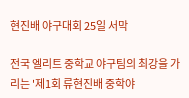현진배 야구대회 25일 서막

전국 엘리트 중학교 야구팀의 최강을 가리는 '제1회 류현진배 중학야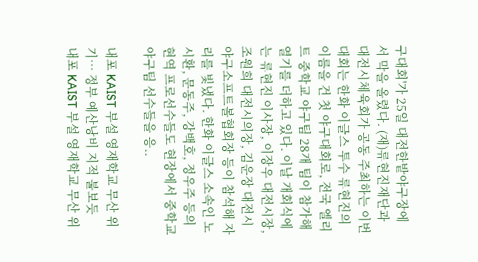구대회'가 25일 대전한밭야구장에서 막을 올렸다. (재)류현진재단과 대전시체육회가 공동 주최하는 이번 대회는 한화 이글스 투수 류현진의 이름을 건 첫 야구대회로, 전국 엘리트 중학교 야구팀 28개 팀이 참가해 열기를 더하고 있다. 이날 개회식에는 류현진 이사장, 이장우 대전시장, 조원희 대전시의장, 김운장 대전시야구소프트볼협회장 등이 참석해 자리를 빛냈다. 한화 이글스 소속인 노시환, 문동주, 강백호, 정우주 등의 현역 프로선수들도 현장에서 중학교 야구팀 선수들을 응..

내포 KAIST 부설 영재학교 무산 위기… 정부 예산낭비 지적 불보듯
내포 KAIST 부설 영재학교 무산 위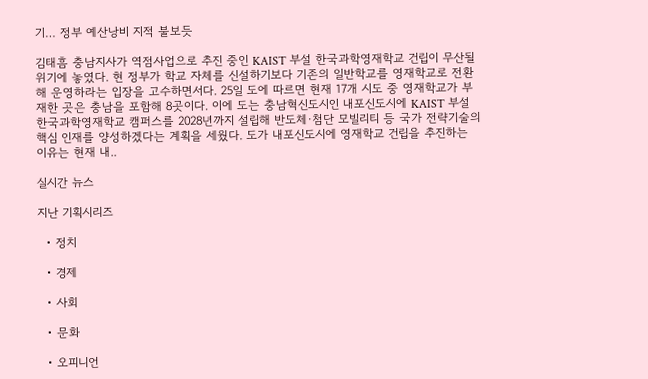기… 정부 예산낭비 지적 불보듯

김태흠 충남지사가 역점사업으로 추진 중인 KAIST 부설 한국과학영재학교 건립이 무산될 위기에 놓였다. 현 정부가 학교 자체를 신설하기보다 기존의 일반학교를 영재학교로 전환해 운영하라는 입장을 고수하면서다. 25일 도에 따르면 현재 17개 시도 중 영재학교가 부재한 곳은 충남을 포함해 8곳이다. 이에 도는 충남혁신도시인 내포신도시에 KAIST 부설 한국과학영재학교 캠퍼스를 2028년까지 설립해 반도체·첨단 모빌리티 등 국가 전략기술의 핵심 인재를 양성하겠다는 계획을 세웠다. 도가 내포신도시에 영재학교 건립을 추진하는 이유는 현재 내..

실시간 뉴스

지난 기획시리즈

  • 정치

  • 경제

  • 사회

  • 문화

  • 오피니언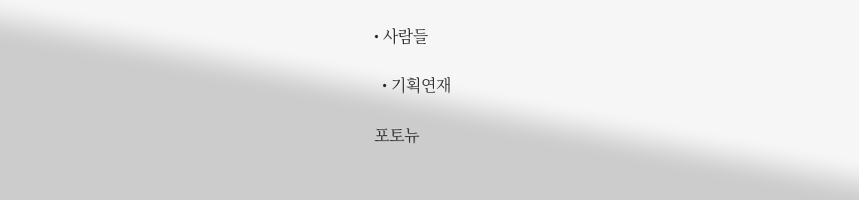• 사람들

  • 기획연재

포토뉴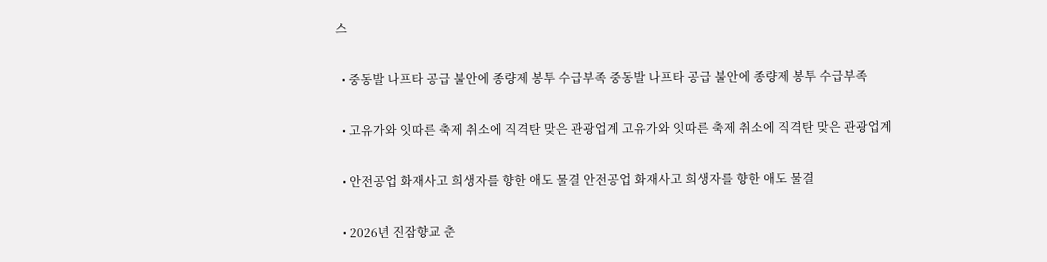스

  • 중동발 나프타 공급 불안에 종량제 봉투 수급부족 중동발 나프타 공급 불안에 종량제 봉투 수급부족

  • 고유가와 잇따른 축제 취소에 직격탄 맞은 관광업계 고유가와 잇따른 축제 취소에 직격탄 맞은 관광업계

  • 안전공업 화재사고 희생자를 향한 애도 물결 안전공업 화재사고 희생자를 향한 애도 물결

  • 2026년 진잠향교 춘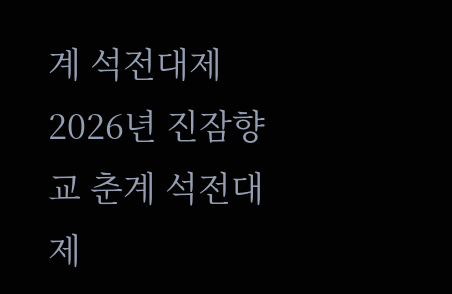계 석전대제 2026년 진잠향교 춘계 석전대제